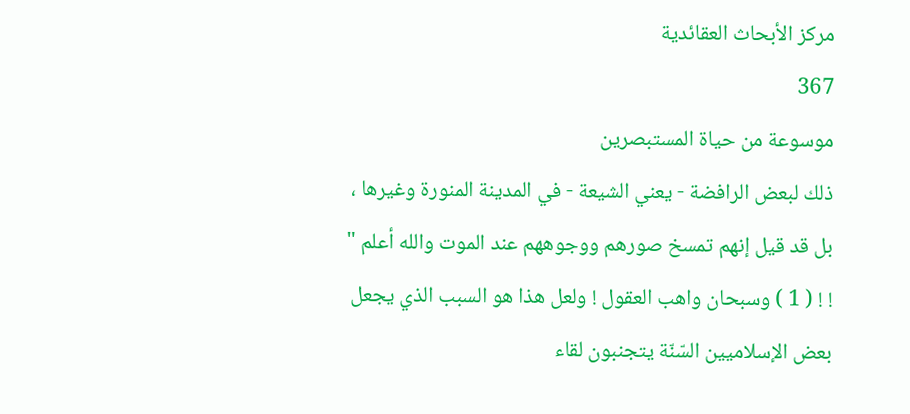مركز الأبحاث العقائدية
367
موسوعة من حياة المستبصرين
ذلك لبعض الرافضة - يعني الشيعة - في المدينة المنورة وغيرها ، بل قد قيل إنهم تمسخ صورهم ووجوههم عند الموت والله أعلم " ! ! ( 1 ) وسبحان واهب العقول ! ولعل هذا هو السبب الذي يجعل بعض الإسلاميين السّنّة يتجنبون لقاء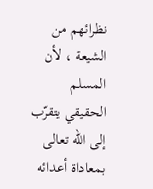نظرائهم من الشيعة ، لأن المسلم الحقيقي يتقرّب إلى الله تعالى بمعاداة أعدائه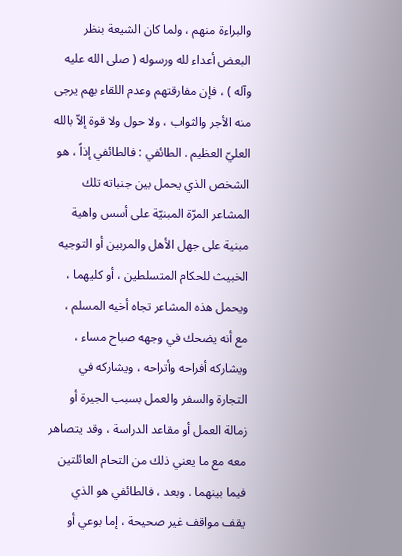والبراءة منهم ، ولما كان الشيعة بنظر البعض أعداء لله ورسوله ( صلى الله عليه وآله ) ، فإن مفارقتهم وعدم اللقاء بهم يرجى منه الأجر والثواب ، ولا حول ولا قوة إلاّ بالله العليّ العظيم . الطائفي : فالطائفي إذاً ، هو الشخص الذي يحمل بين جنباته تلك المشاعر المرّة المبنيّة على أسس واهية مبنية على جهل الأهل والمربين أو التوجيه الخبيث للحكام المتسلطين ، أو كليهما ، ويحمل هذه المشاعر تجاه أخيه المسلم ، مع أنه يضحك في وجهه صباح مساء ، ويشاركه أفراحه وأتراحه ، ويشاركه في التجارة والسفر والعمل بسبب الجيرة أو زمالة العمل أو مقاعد الدراسة ، وقد يتصاهر معه مع ما يعني ذلك من التحام العائلتين فيما بينهما . وبعد ، فالطائفي هو الذي يقف مواقف غير صحيحة ، إما بوعي أو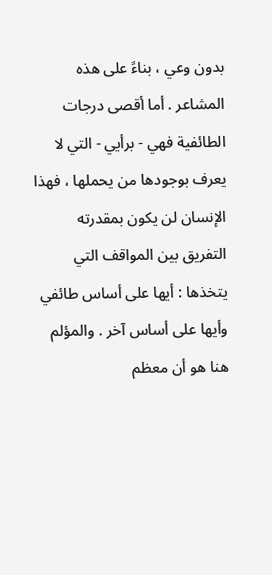بدون وعي ، بناءً على هذه المشاعر . أما أقصى درجات الطائفية فهي - برأيي - التي لا يعرف بوجودها من يحملها ، فهذا الإنسان لن يكون بمقدرته التفريق بين المواقف التي يتخذها : أيها على أساس طائفي وأيها على أساس آخر . والمؤلم هنا هو أن معظم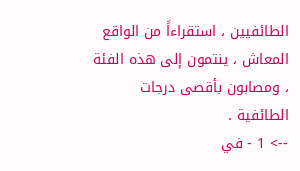الطائفيين ، استقراءاً من الواقع المعاش ، ينتمون إلى هذه الفئة ، ومصابون بأقصى درجات الطائفية .
--> 1 - في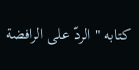كتابه " الردّ على الرافضة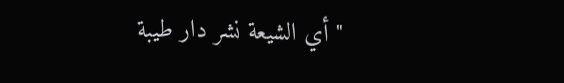" أي الشيعة نشر دار طيبة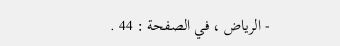- الرياض ، في الصفحة : 44 .